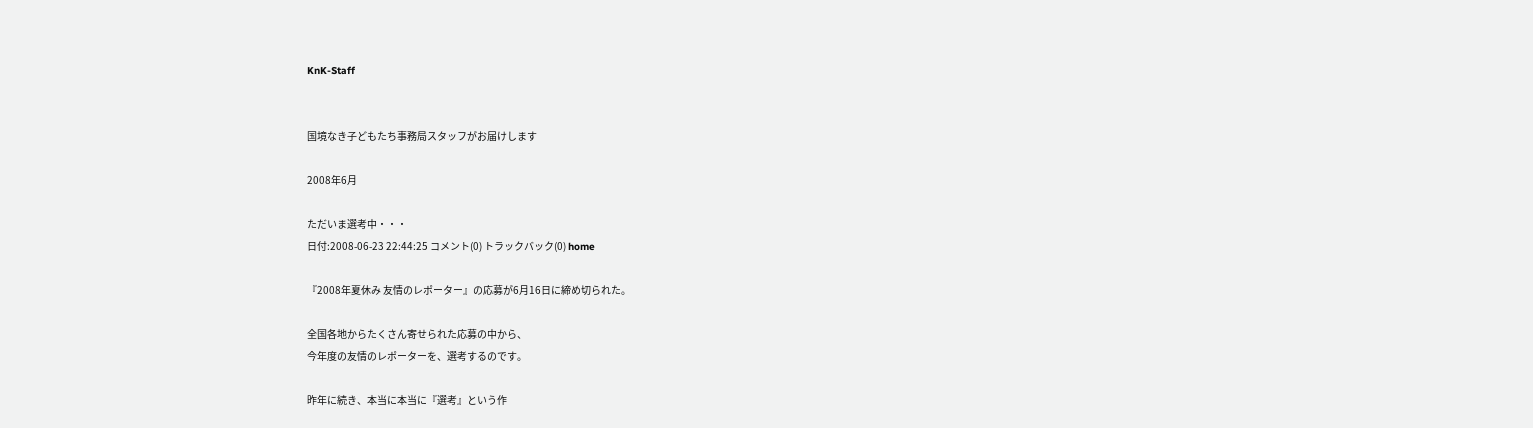KnK-Staff


国境なき子どもたち事務局スタッフがお届けします

2008年6月

ただいま選考中・・・
日付:2008-06-23 22:44:25 コメント(0) トラックバック(0) home

『2008年夏休み 友情のレポーター』の応募が6月16日に締め切られた。

全国各地からたくさん寄せられた応募の中から、
今年度の友情のレポーターを、選考するのです。

昨年に続き、本当に本当に『選考』という作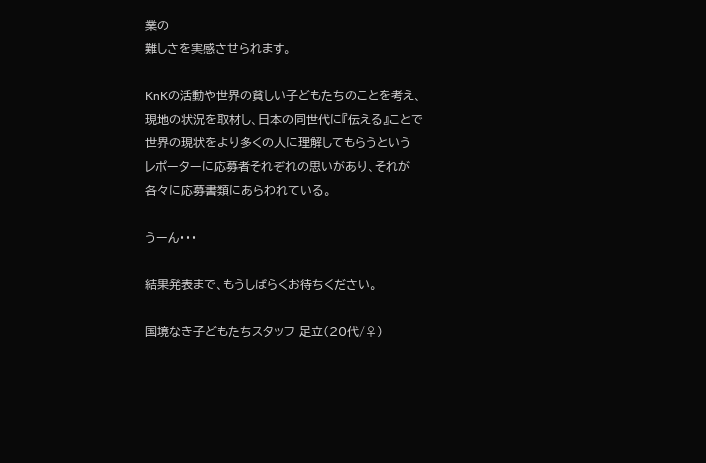業の
難しさを実感させられます。

KnKの活動や世界の貧しい子どもたちのことを考え、
現地の状況を取材し、日本の同世代に『伝える』ことで
世界の現状をより多くの人に理解してもらうという
レポーターに応募者それぞれの思いがあり、それが
各々に応募書類にあらわれている。

うーん・・・

結果発表まで、もうしばらくお待ちください。

国境なき子どもたちスタッフ 足立(20代/♀)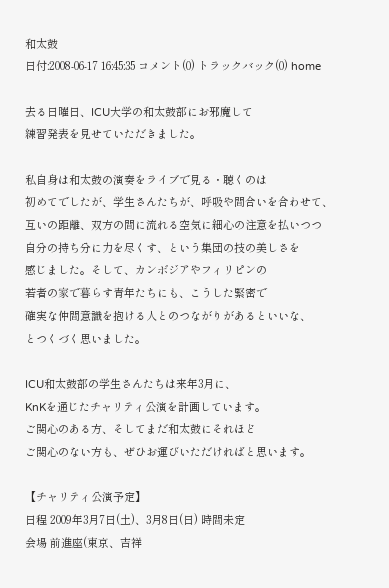和太鼓
日付:2008-06-17 16:45:35 コメント(0) トラックバック(0) home

去る日曜日、ICU大学の和太鼓部にお邪魔して
練習発表を見せていただきました。

私自身は和太鼓の演奏をライブで見る・聴くのは
初めてでしたが、学生さんたちが、呼吸や間合いを合わせて、
互いの距離、双方の間に流れる空気に細心の注意を払いつつ
自分の持ち分に力を尽くす、という集団の技の美しさを
感じました。そして、カンボジアやフィリピンの
若者の家で暮らす青年たちにも、こうした緊密で
確実な仲間意識を抱ける人とのつながりがあるといいな、
とつくづく思いました。

ICU和太鼓部の学生さんたちは来年3月に、
KnKを通じたチャリティ公演を計画しています。
ご関心のある方、そしてまだ和太鼓にそれほど
ご関心のない方も、ぜひお運びいただければと思います。

【チャリティ公演予定】
日程 2009年3月7日(土)、3月8日(日) 時間未定
会場 前進座(東京、吉祥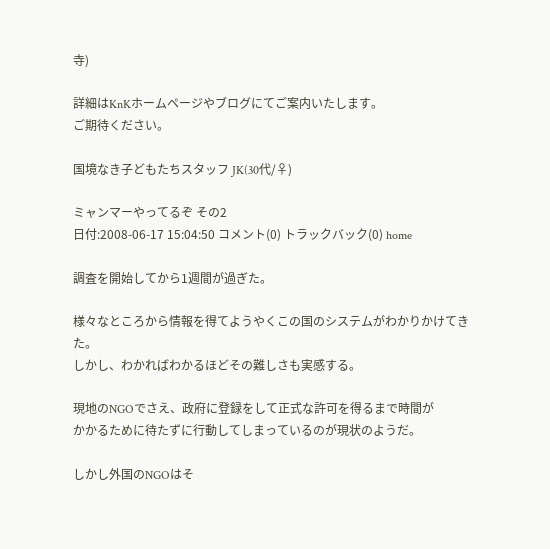寺)

詳細はKnKホームページやブログにてご案内いたします。
ご期待ください。

国境なき子どもたちスタッフ JK(30代/♀)

ミャンマーやってるぞ その2
日付:2008-06-17 15:04:50 コメント(0) トラックバック(0) home

調査を開始してから1週間が過ぎた。

様々なところから情報を得てようやくこの国のシステムがわかりかけてきた。
しかし、わかればわかるほどその難しさも実感する。

現地のNGOでさえ、政府に登録をして正式な許可を得るまで時間が
かかるために待たずに行動してしまっているのが現状のようだ。

しかし外国のNGOはそ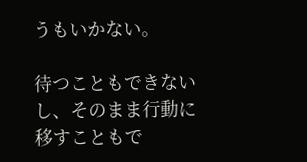うもいかない。

待つこともできないし、そのまま行動に移すこともで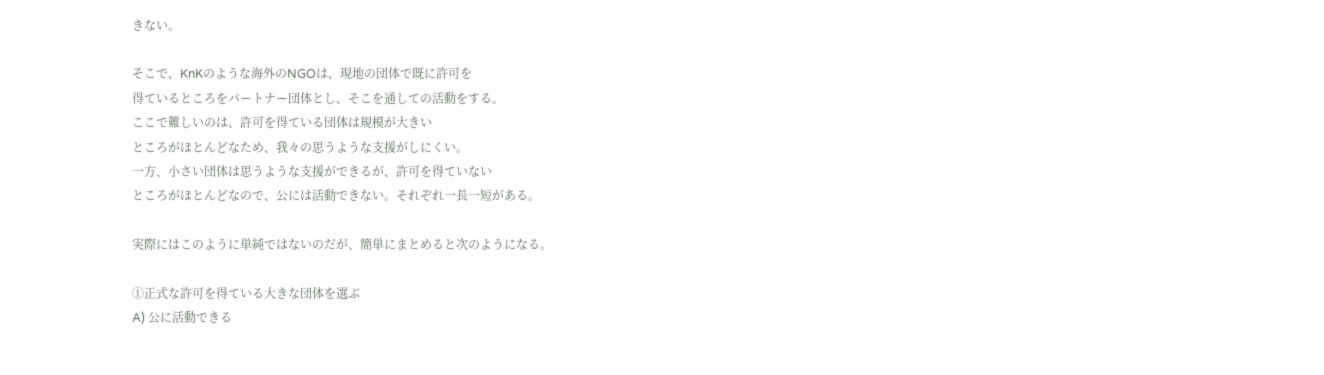きない。

そこで、KnKのような海外のNGOは、現地の団体で既に許可を
得ているところをパートナー団体とし、そこを通しての活動をする。
ここで難しいのは、許可を得ている団体は規模が大きい
ところがほとんどなため、我々の思うような支援がしにくい。
一方、小さい団体は思うような支援ができるが、許可を得ていない
ところがほとんどなので、公には活動できない。それぞれ一長一短がある。

実際にはこのように単純ではないのだが、簡単にまとめると次のようになる。

①正式な許可を得ている大きな団体を選ぶ
A) 公に活動できる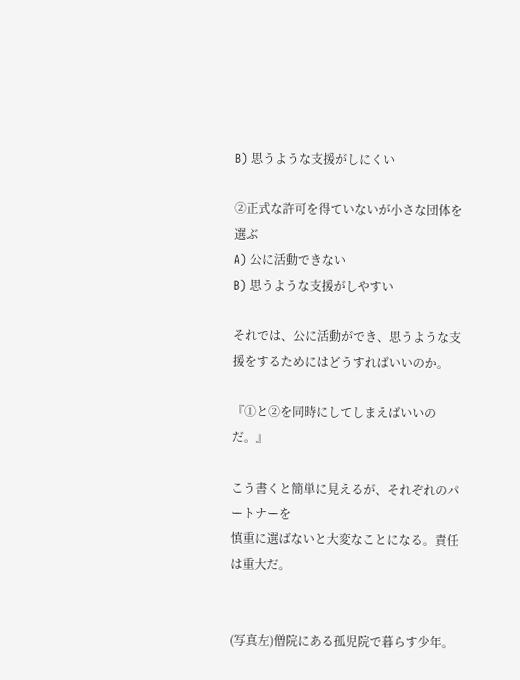B) 思うような支援がしにくい

②正式な許可を得ていないが小さな団体を選ぶ
A) 公に活動できない
B) 思うような支援がしやすい

それでは、公に活動ができ、思うような支援をするためにはどうすればいいのか。

『①と②を同時にしてしまえばいいのだ。』

こう書くと簡単に見えるが、それぞれのパートナーを
慎重に選ばないと大変なことになる。責任は重大だ。


(写真左)僧院にある孤児院で暮らす少年。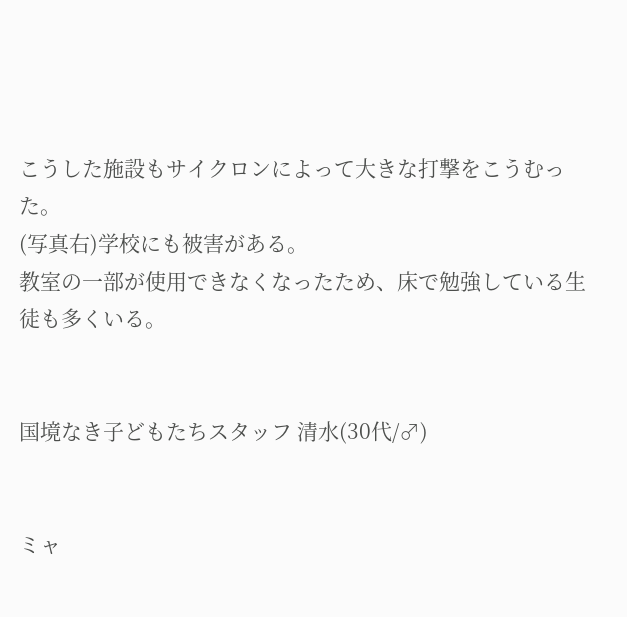こうした施設もサイクロンによって大きな打撃をこうむった。
(写真右)学校にも被害がある。
教室の一部が使用できなくなったため、床で勉強している生徒も多くいる。


国境なき子どもたちスタッフ 清水(30代/♂)


ミャ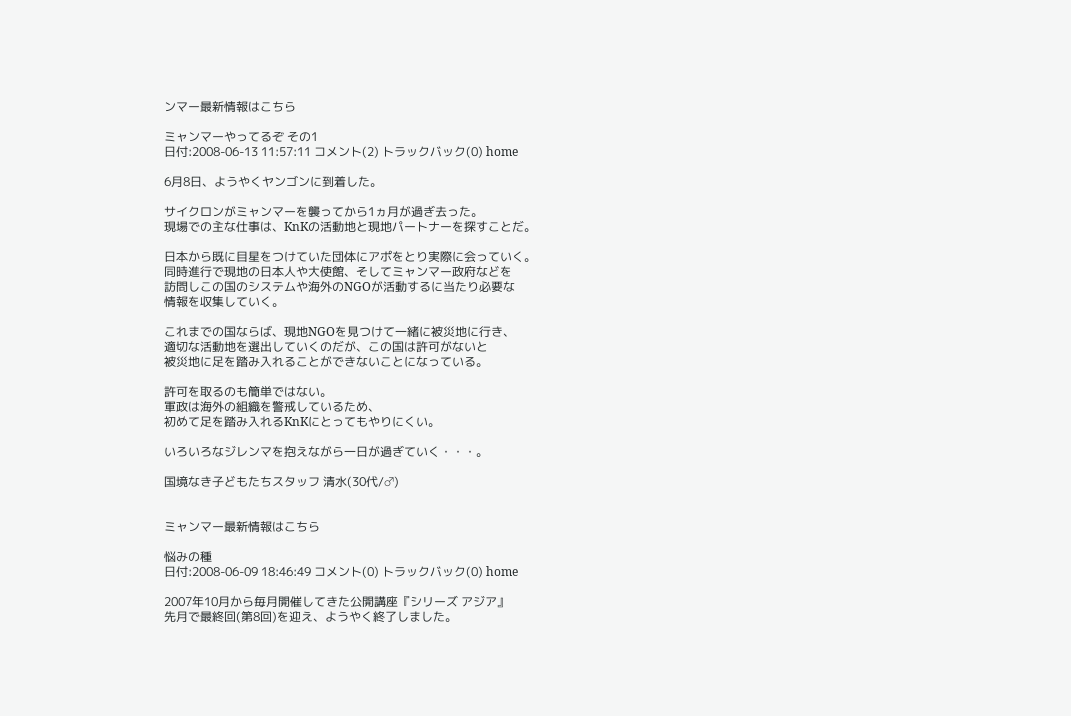ンマー最新情報はこちら

ミャンマーやってるぞ その1
日付:2008-06-13 11:57:11 コメント(2) トラックバック(0) home

6月8日、ようやくヤンゴンに到着した。

サイクロンがミャンマーを襲ってから1ヵ月が過ぎ去った。
現場での主な仕事は、KnKの活動地と現地パートナーを探すことだ。

日本から既に目星をつけていた団体にアポをとり実際に会っていく。
同時進行で現地の日本人や大使館、そしてミャンマー政府などを
訪問しこの国のシステムや海外のNGOが活動するに当たり必要な
情報を収集していく。

これまでの国ならば、現地NGOを見つけて一緒に被災地に行き、
適切な活動地を選出していくのだが、この国は許可がないと
被災地に足を踏み入れることができないことになっている。

許可を取るのも簡単ではない。
軍政は海外の組織を警戒しているため、
初めて足を踏み入れるKnKにとってもやりにくい。

いろいろなジレンマを抱えながら一日が過ぎていく・・・。

国境なき子どもたちスタッフ 清水(30代/♂)


ミャンマー最新情報はこちら

悩みの種
日付:2008-06-09 18:46:49 コメント(0) トラックバック(0) home

2007年10月から毎月開催してきた公開講座『シリーズ アジア』
先月で最終回(第8回)を迎え、ようやく終了しました。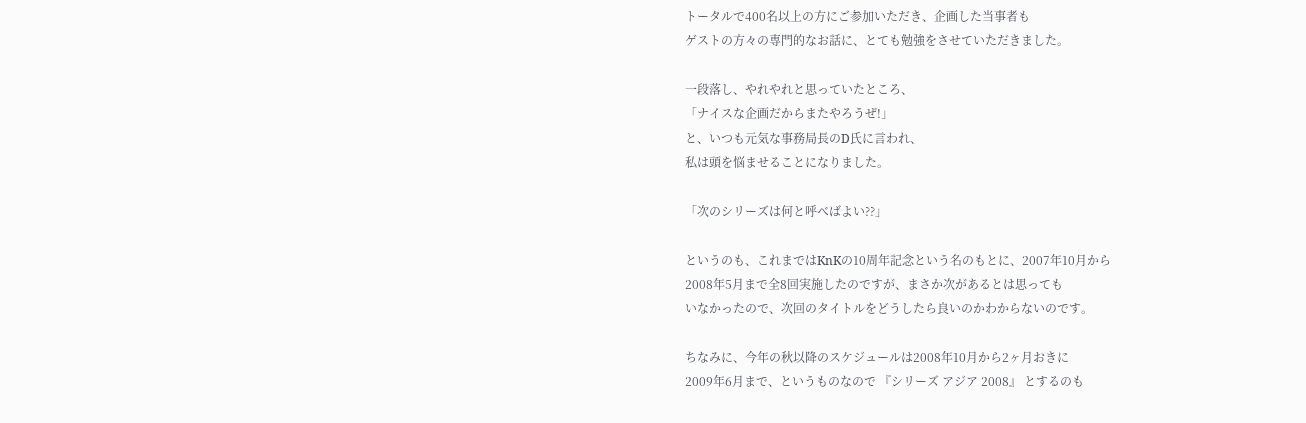トータルで400名以上の方にご参加いただき、企画した当事者も
ゲストの方々の専門的なお話に、とても勉強をさせていただきました。

一段落し、やれやれと思っていたところ、
「ナイスな企画だからまたやろうぜ!」
と、いつも元気な事務局長のD氏に言われ、
私は頭を悩ませることになりました。

「次のシリーズは何と呼べばよい??」

というのも、これまではKnKの10周年記念という名のもとに、2007年10月から
2008年5月まで全8回実施したのですが、まさか次があるとは思っても
いなかったので、次回のタイトルをどうしたら良いのかわからないのです。

ちなみに、今年の秋以降のスケジュールは2008年10月から2ヶ月おきに
2009年6月まで、というものなので 『シリーズ アジア 2008』 とするのも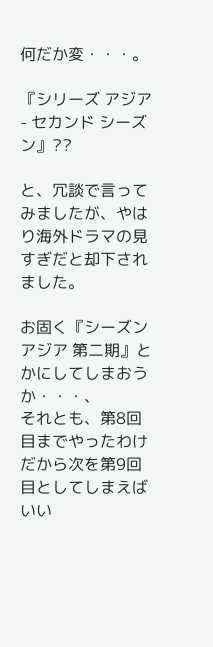何だか変・・・。

『シリーズ アジア - セカンド シーズン』??

と、冗談で言ってみましたが、やはり海外ドラマの見すぎだと却下されました。

お固く『シーズン アジア 第二期』とかにしてしまおうか・・・、
それとも、第8回目までやったわけだから次を第9回目としてしまえば
いい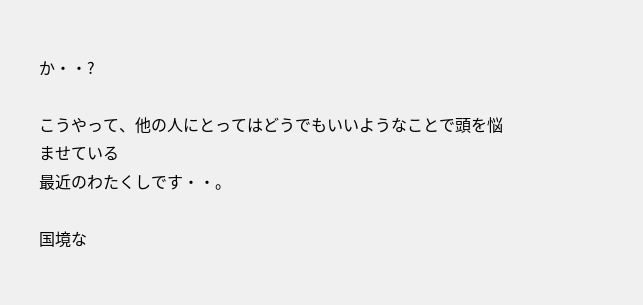か・・?

こうやって、他の人にとってはどうでもいいようなことで頭を悩ませている
最近のわたくしです・・。

国境な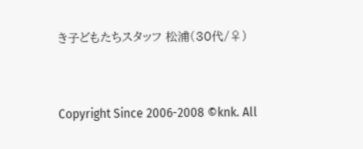き子どもたちスタッフ 松浦(30代/♀)


Copyright Since 2006-2008 ©knk. All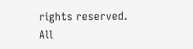rights reserved. All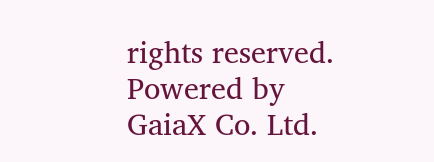rights reserved. Powered by GaiaX Co. Ltd.